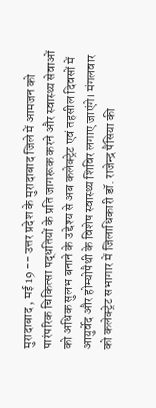मुरादाबाद , मई 19 -- उत्तर प्रदेश के मुरादाबाद जिले में आमजन को पारंपरिक चिकित्सा पद्धतियों के प्रति जागरूक करने और स्वास्थ्य सेवाओं को अधिक सुलभ बनाने के उद्देश्य से अब कलेक्ट्रेट एवं तहसील दिवसों में आयुर्वेद और होम्योपैथी के विशेष स्वास्थ्य शिविर लगाए जाएंगे। मंगलवार को कलेक्ट्रेट सभागार में जिलाधिकारी डॉ. राजेन्द्र पैंसिया की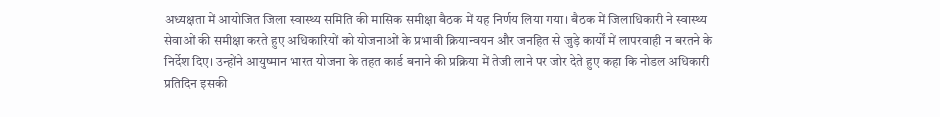अध्यक्षता में आयोजित जिला स्वास्थ्य समिति की मासिक समीक्षा बैठक में यह निर्णय लिया गया। बैठक में जिलाधिकारी ने स्वास्थ्य सेवाओं की समीक्षा करते हुए अधिकारियों को योजनाओं के प्रभावी क्रियान्वयन और जनहित से जुड़े कार्यों में लापरवाही न बरतने के निर्देश दिए। उन्होंने आयुष्मान भारत योजना के तहत कार्ड बनाने की प्रक्रिया में तेजी लाने पर जोर देते हुए कहा कि नोडल अधिकारी प्रतिदिन इसकी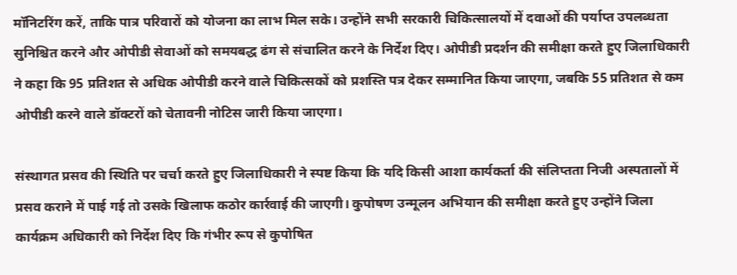मॉनिटरिंग करें, ताकि पात्र परिवारों को योजना का लाभ मिल सके। उन्होंने सभी सरकारी चिकित्सालयों में दवाओं की पर्याप्त उपलब्धता सुनिश्चित करने और ओपीडी सेवाओं को समयबद्ध ढंग से संचालित करने के निर्देश दिए। ओपीडी प्रदर्शन की समीक्षा करते हुए जिलाधिकारी ने कहा कि 95 प्रतिशत से अधिक ओपीडी करने वाले चिकित्सकों को प्रशस्ति पत्र देकर सम्मानित किया जाएगा, जबकि 55 प्रतिशत से कम ओपीडी करने वाले डॉक्टरों को चेतावनी नोटिस जारी किया जाएगा।

संस्थागत प्रसव की स्थिति पर चर्चा करते हुए जिलाधिकारी ने स्पष्ट किया कि यदि किसी आशा कार्यकर्ता की संलिप्तता निजी अस्पतालों में प्रसव कराने में पाई गई तो उसके खिलाफ कठोर कार्रवाई की जाएगी। कुपोषण उन्मूलन अभियान की समीक्षा करते हुए उन्होंने जिला कार्यक्रम अधिकारी को निर्देश दिए कि गंभीर रूप से कुपोषित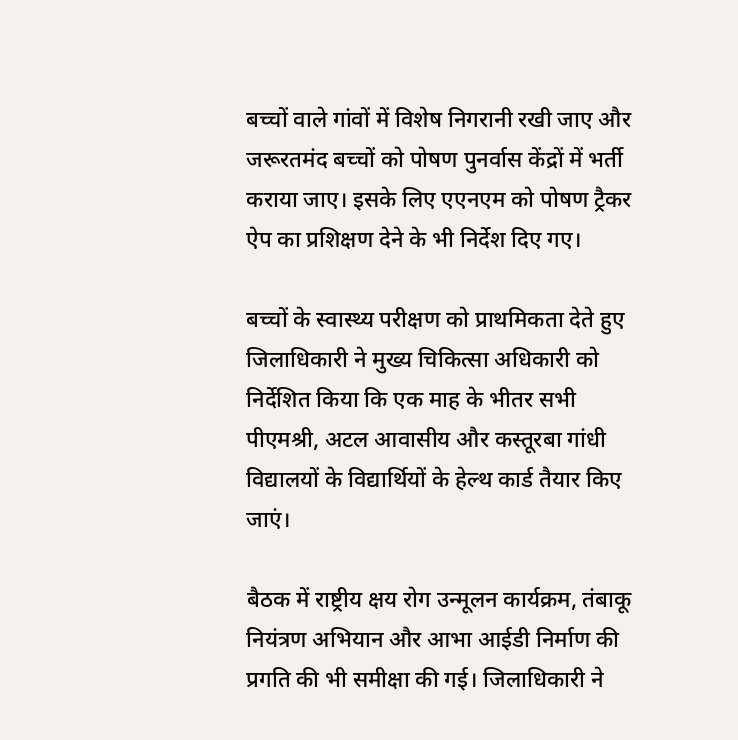बच्चों वाले गांवों में विशेष निगरानी रखी जाए और जरूरतमंद बच्चों को पोषण पुनर्वास केंद्रों में भर्ती कराया जाए। इसके लिए एएनएम को पोषण ट्रैकर ऐप का प्रशिक्षण देने के भी निर्देश दिए गए।

बच्चों के स्वास्थ्य परीक्षण को प्राथमिकता देते हुए जिलाधिकारी ने मुख्य चिकित्सा अधिकारी को निर्देशित किया कि एक माह के भीतर सभी पीएमश्री, अटल आवासीय और कस्तूरबा गांधी विद्यालयों के विद्यार्थियों के हेल्थ कार्ड तैयार किए जाएं।

बैठक में राष्ट्रीय क्षय रोग उन्मूलन कार्यक्रम, तंबाकू नियंत्रण अभियान और आभा आईडी निर्माण की प्रगति की भी समीक्षा की गई। जिलाधिकारी ने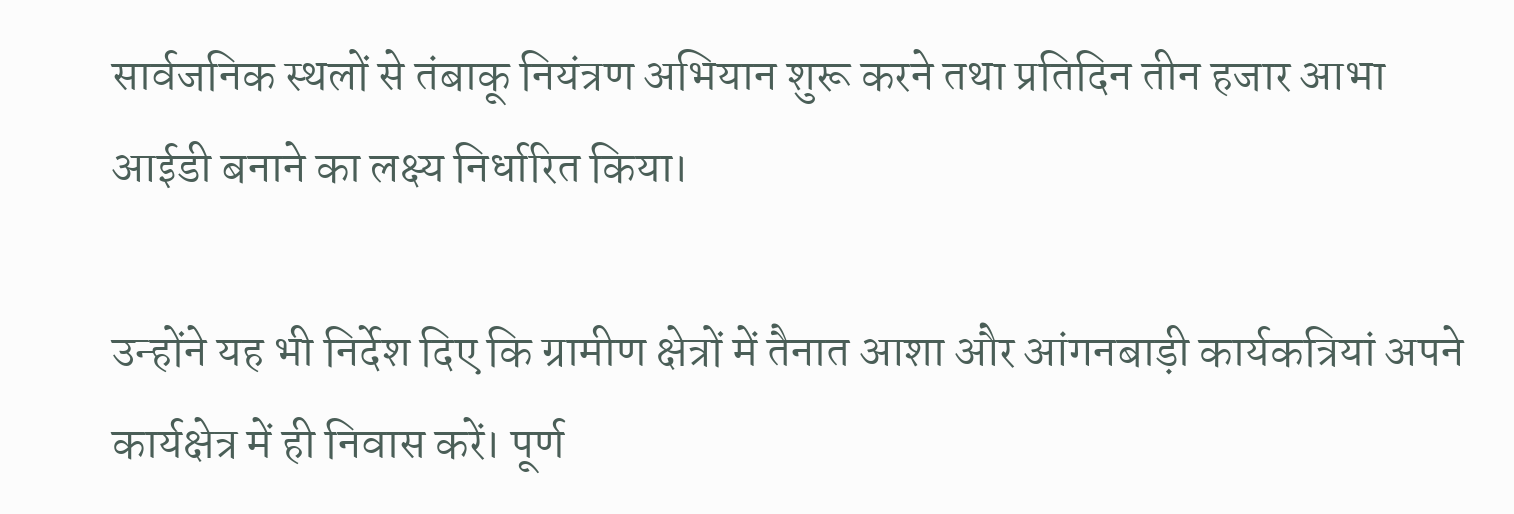सार्वजनिक स्थलों से तंबाकू नियंत्रण अभियान शुरू करने तथा प्रतिदिन तीन हजार आभा आईडी बनाने का लक्ष्य निर्धारित किया।

उन्होंने यह भी निर्देश दिए कि ग्रामीण क्षेत्रों में तैनात आशा और आंगनबाड़ी कार्यकत्रियां अपने कार्यक्षेत्र में ही निवास करें। पूर्ण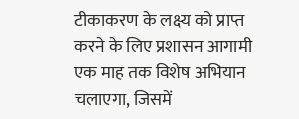टीकाकरण के लक्ष्य को प्राप्त करने के लिए प्रशासन आगामी एक माह तक विशेष अभियान चलाएगा, जिसमें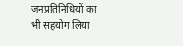जनप्रतिनिधियों का भी सहयोग लिया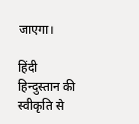जाएगा।

हिंदी हिन्दुस्तान की स्वीकृति से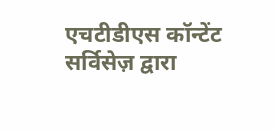एचटीडीएस कॉन्टेंट सर्विसेज़ द्वारा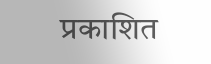प्रकाशित